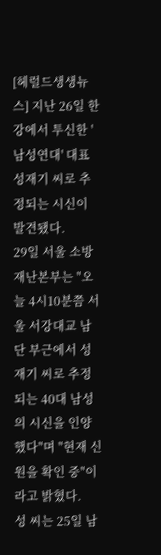[헤럴드생생뉴스] 지난 26일 한강에서 투신한 '남성연대' 대표 성재기 씨로 추정되는 시신이 발견됐다.
29일 서울 소방재난본부는 "오늘 4시10분쯤 서울 서강대교 남단 부근에서 성재기 씨로 추정되는 40대 남성의 시신을 인양했다"며 "현재 신원을 확인 중"이라고 밝혔다.
성 씨는 25일 남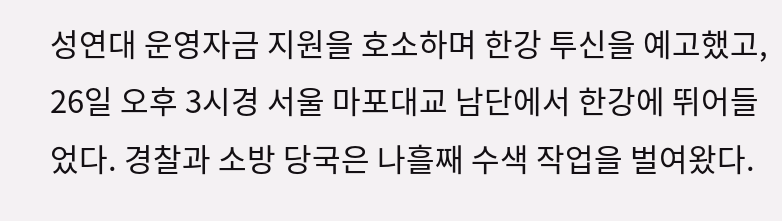성연대 운영자금 지원을 호소하며 한강 투신을 예고했고, 26일 오후 3시경 서울 마포대교 남단에서 한강에 뛰어들었다. 경찰과 소방 당국은 나흘째 수색 작업을 벌여왔다.